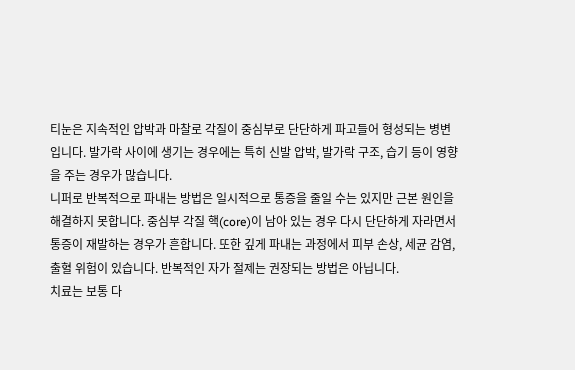티눈은 지속적인 압박과 마찰로 각질이 중심부로 단단하게 파고들어 형성되는 병변입니다. 발가락 사이에 생기는 경우에는 특히 신발 압박, 발가락 구조, 습기 등이 영향을 주는 경우가 많습니다.
니퍼로 반복적으로 파내는 방법은 일시적으로 통증을 줄일 수는 있지만 근본 원인을 해결하지 못합니다. 중심부 각질 핵(core)이 남아 있는 경우 다시 단단하게 자라면서 통증이 재발하는 경우가 흔합니다. 또한 깊게 파내는 과정에서 피부 손상, 세균 감염, 출혈 위험이 있습니다. 반복적인 자가 절제는 권장되는 방법은 아닙니다.
치료는 보통 다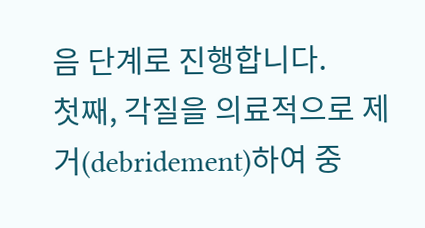음 단계로 진행합니다.
첫째, 각질을 의료적으로 제거(debridement)하여 중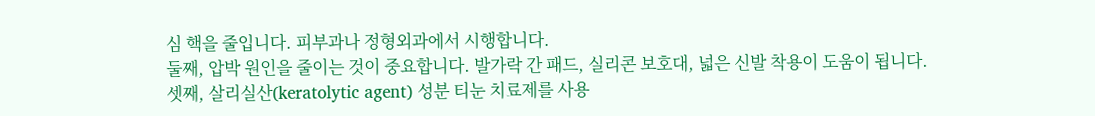심 핵을 줄입니다. 피부과나 정형외과에서 시행합니다.
둘째, 압박 원인을 줄이는 것이 중요합니다. 발가락 간 패드, 실리콘 보호대, 넓은 신발 착용이 도움이 됩니다.
셋째, 살리실산(keratolytic agent) 성분 티눈 치료제를 사용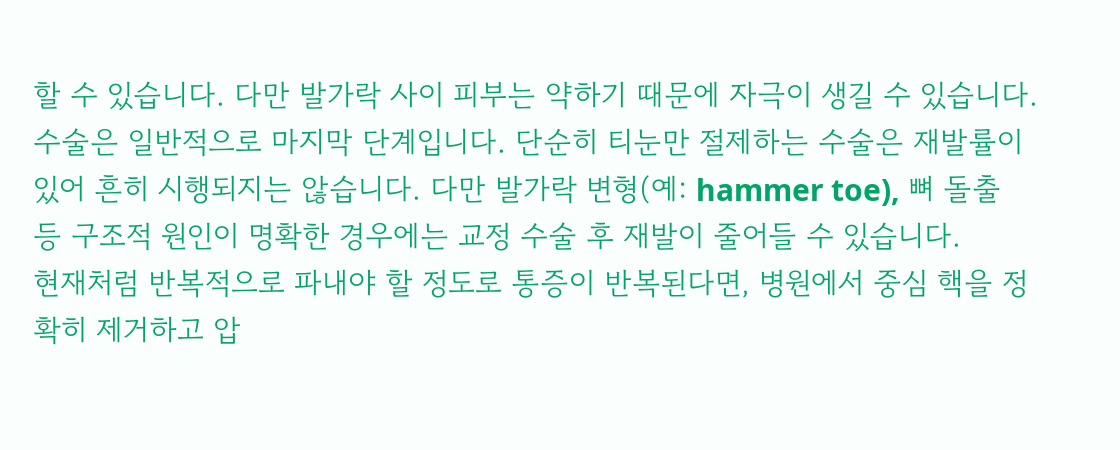할 수 있습니다. 다만 발가락 사이 피부는 약하기 때문에 자극이 생길 수 있습니다.
수술은 일반적으로 마지막 단계입니다. 단순히 티눈만 절제하는 수술은 재발률이 있어 흔히 시행되지는 않습니다. 다만 발가락 변형(예: hammer toe), 뼈 돌출 등 구조적 원인이 명확한 경우에는 교정 수술 후 재발이 줄어들 수 있습니다.
현재처럼 반복적으로 파내야 할 정도로 통증이 반복된다면, 병원에서 중심 핵을 정확히 제거하고 압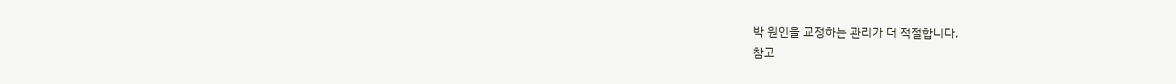박 원인을 교정하는 관리가 더 적절합니다.
참고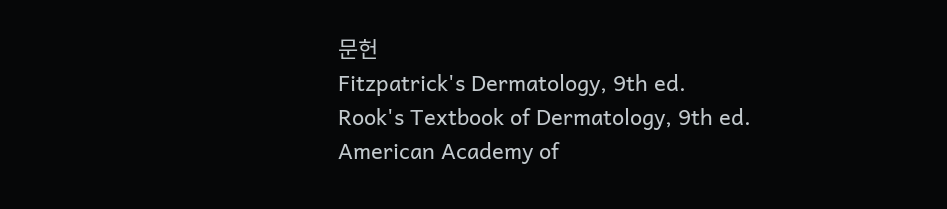문헌
Fitzpatrick's Dermatology, 9th ed.
Rook's Textbook of Dermatology, 9th ed.
American Academy of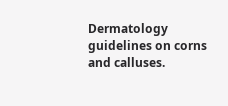Dermatology guidelines on corns and calluses.